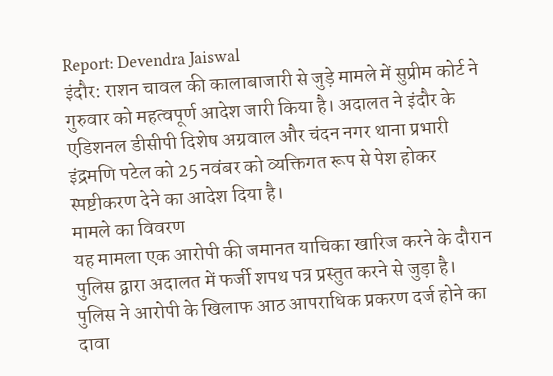Report: Devendra Jaiswal
इंदौर: राशन चावल की कालाबाजारी से जुड़े मामले में सुप्रीम कोर्ट ने गुरुवार को महत्वपूर्ण आदेश जारी किया है। अदालत ने इंदौर के एडिशनल डीसीपी दिशेष अग्रवाल और चंदन नगर थाना प्रभारी इंद्रमणि पटेल को 25 नवंबर को व्यक्तिगत रूप से पेश होकर स्पष्टीकरण देने का आदेश दिया है।
मामले का विवरण
यह मामला एक आरोपी की जमानत याचिका खारिज करने के दौरान पुलिस द्वारा अदालत में फर्जी शपथ पत्र प्रस्तुत करने से जुड़ा है। पुलिस ने आरोपी के खिलाफ आठ आपराधिक प्रकरण दर्ज होने का दावा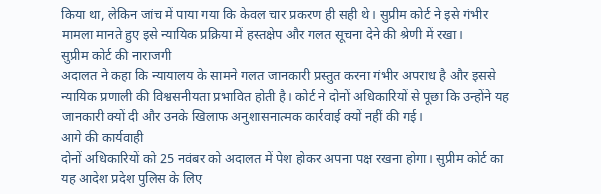किया था, लेकिन जांच में पाया गया कि केवल चार प्रकरण ही सही थे। सुप्रीम कोर्ट ने इसे गंभीर मामला मानते हुए इसे न्यायिक प्रक्रिया में हस्तक्षेप और गलत सूचना देने की श्रेणी में रखा।
सुप्रीम कोर्ट की नाराजगी
अदालत ने कहा कि न्यायालय के सामने गलत जानकारी प्रस्तुत करना गंभीर अपराध है और इससे न्यायिक प्रणाली की विश्वसनीयता प्रभावित होती है। कोर्ट ने दोनों अधिकारियों से पूछा कि उन्होंने यह जानकारी क्यों दी और उनके खिलाफ अनुशासनात्मक कार्रवाई क्यों नहीं की गई।
आगे की कार्यवाही
दोनों अधिकारियों को 25 नवंबर को अदालत में पेश होकर अपना पक्ष रखना होगा। सुप्रीम कोर्ट का यह आदेश प्रदेश पुलिस के लिए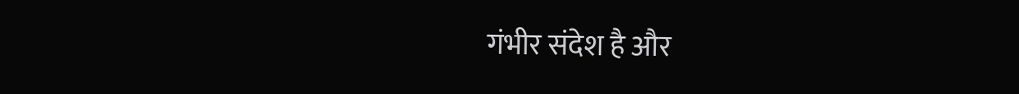गंभीर संदेश है और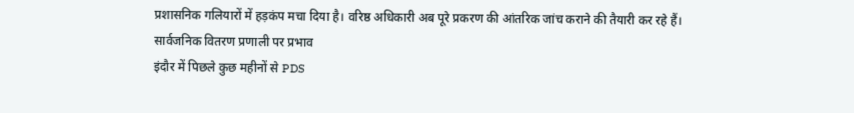प्रशासनिक गलियारों में हड़कंप मचा दिया है। वरिष्ठ अधिकारी अब पूरे प्रकरण की आंतरिक जांच कराने की तैयारी कर रहे हैं।
सार्वजनिक वितरण प्रणाली पर प्रभाव
इंदौर में पिछले कुछ महीनों से PDS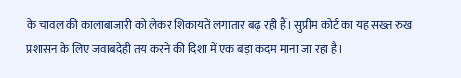के चावल की कालाबाजारी को लेकर शिकायतें लगातार बढ़ रही हैं। सुप्रीम कोर्ट का यह सख्त रुख प्रशासन के लिए जवाबदेही तय करने की दिशा में एक बड़ा कदम माना जा रहा है।